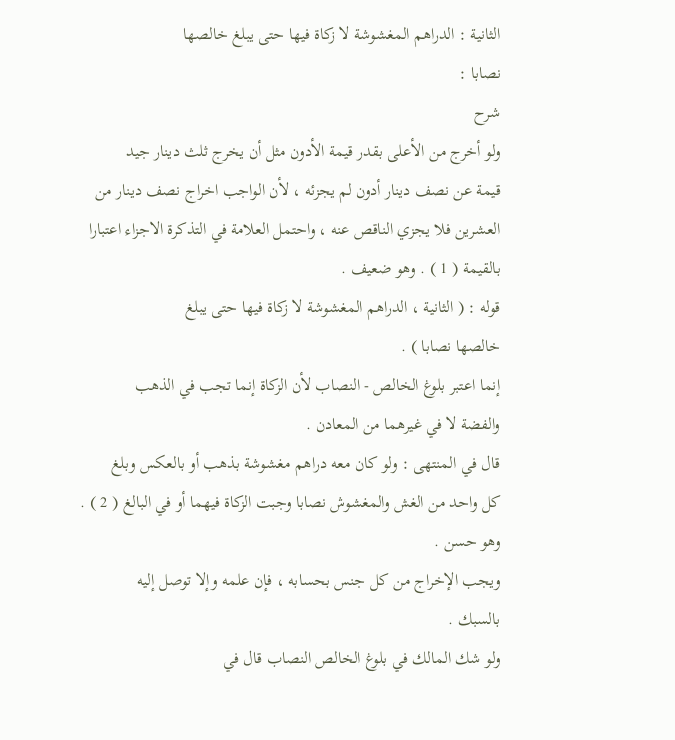الثانية : الدراهم المغشوشة لا زكاة فيها حتى يبلغ خالصها
نصابا :
شرح
ولو أخرج من الأعلى بقدر قيمة الأدون مثل أن يخرج ثلث دينار جيد
قيمة عن نصف دينار أدون لم يجزئه ، لأن الواجب اخراج نصف دينار من
العشرين فلا يجزي الناقص عنه ، واحتمل العلامة في التذكرة الاجزاء اعتبارا
بالقيمة ( 1 ) . وهو ضعيف .
قوله : ( الثانية ، الدراهم المغشوشة لا زكاة فيها حتى يبلغ
خالصها نصابا ) .
إنما اعتبر بلوغ الخالص - النصاب لأن الزكاة إنما تجب في الذهب
والفضة لا في غيرهما من المعادن .
قال في المنتهى : ولو كان معه دراهم مغشوشة بذهب أو بالعكس وبلغ
كل واحد من الغش والمغشوش نصابا وجبت الزكاة فيهما أو في البالغ ( 2 ) .
وهو حسن .
ويجب الإخراج من كل جنس بحسابه ، فإن علمه وإلا توصل إليه
بالسبك .
ولو شك المالك في بلوغ الخالص النصاب قال في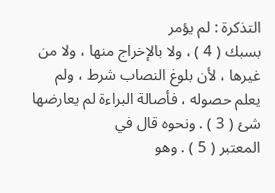التذكرة : لم يؤمر
بسبك ( 4 ) ، ولا بالإخراج منها ، ولا من غيرها ، لأن بلوغ النصاب شرط ، ولم
يعلم حصوله ، فأصالة البراءة لم يعارضها شئ ( 3 ) . ونحوه قال في
المعتبر ( 5 ) . وهو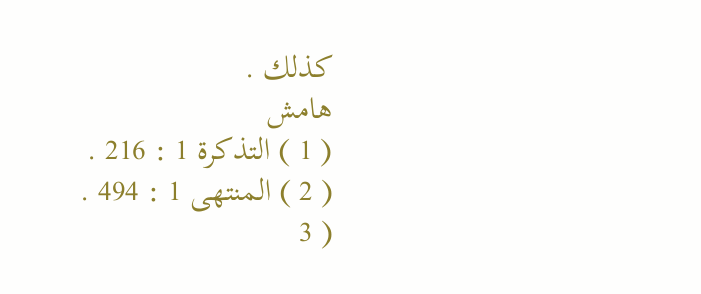كذلك .
هامش
( 1 ) التذكرة 1 : 216 .
( 2 ) المنتهى 1 : 494 .
( 3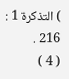) التذكرة 1 : 216 .
( 4 )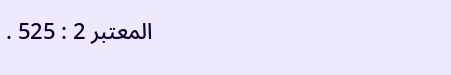المعتبر 2 : 525 .